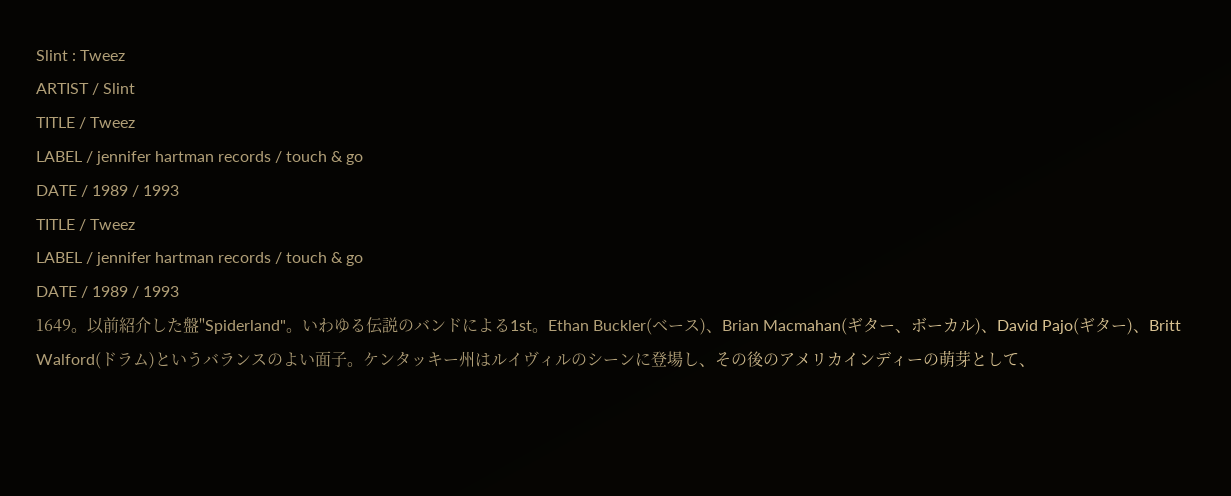Slint : Tweez
ARTIST / Slint
TITLE / Tweez
LABEL / jennifer hartman records / touch & go
DATE / 1989 / 1993
TITLE / Tweez
LABEL / jennifer hartman records / touch & go
DATE / 1989 / 1993
1649。以前紹介した盤"Spiderland"。いわゆる伝説のバンドによる1st。Ethan Buckler(ベース)、Brian Macmahan(ギター、ボーカル)、David Pajo(ギター)、Britt Walford(ドラム)というバランスのよい面子。ケンタッキー州はルイヴィルのシーンに登場し、その後のアメリカインディーの萌芽として、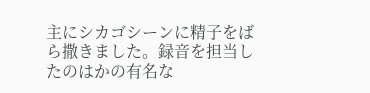主にシカゴシーンに精子をばら撒きました。録音を担当したのはかの有名な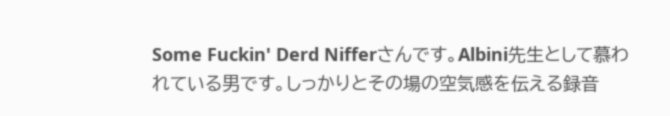Some Fuckin' Derd Nifferさんです。Albini先生として慕われている男です。しっかりとその場の空気感を伝える録音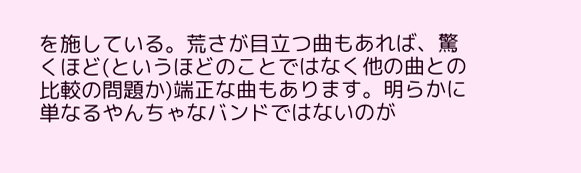を施している。荒さが目立つ曲もあれば、驚くほど(というほどのことではなく他の曲との比較の問題か)端正な曲もあります。明らかに単なるやんちゃなバンドではないのが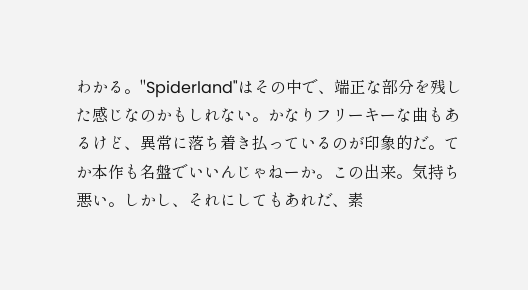わかる。"Spiderland"はその中で、端正な部分を残した感じなのかもしれない。かなりフリーキーな曲もあるけど、異常に落ち着き払っているのが印象的だ。てか本作も名盤でいいんじゃねーか。この出来。気持ち悪い。しかし、それにしてもあれだ、素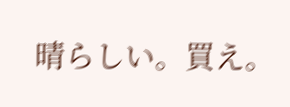晴らしい。買え。